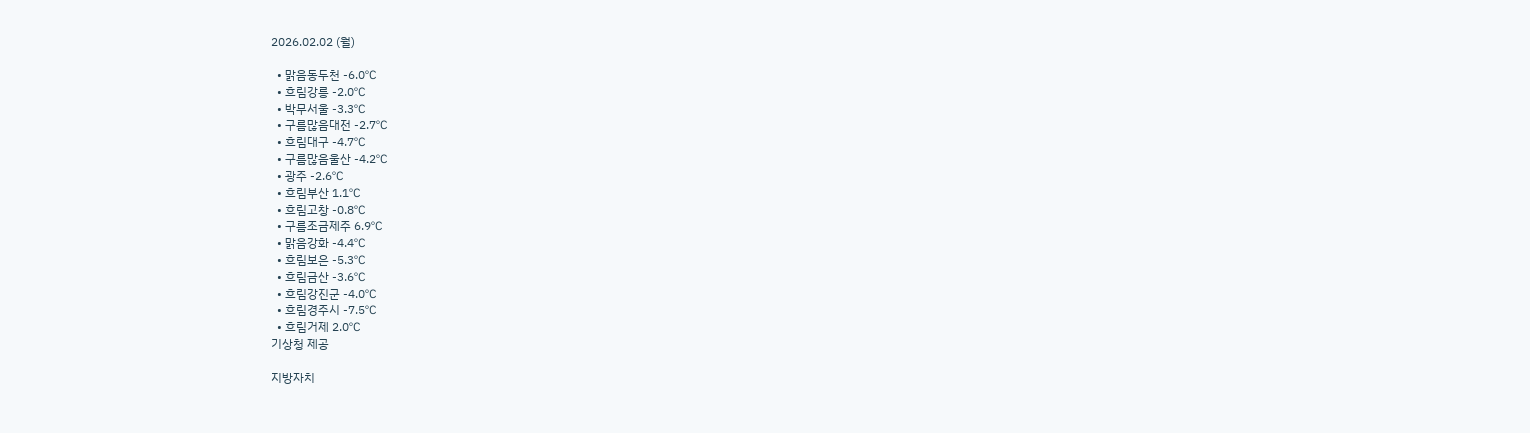2026.02.02 (월)

  • 맑음동두천 -6.0℃
  • 흐림강릉 -2.0℃
  • 박무서울 -3.3℃
  • 구름많음대전 -2.7℃
  • 흐림대구 -4.7℃
  • 구름많음울산 -4.2℃
  • 광주 -2.6℃
  • 흐림부산 1.1℃
  • 흐림고창 -0.8℃
  • 구름조금제주 6.9℃
  • 맑음강화 -4.4℃
  • 흐림보은 -5.3℃
  • 흐림금산 -3.6℃
  • 흐림강진군 -4.0℃
  • 흐림경주시 -7.5℃
  • 흐림거제 2.0℃
기상청 제공

지방자치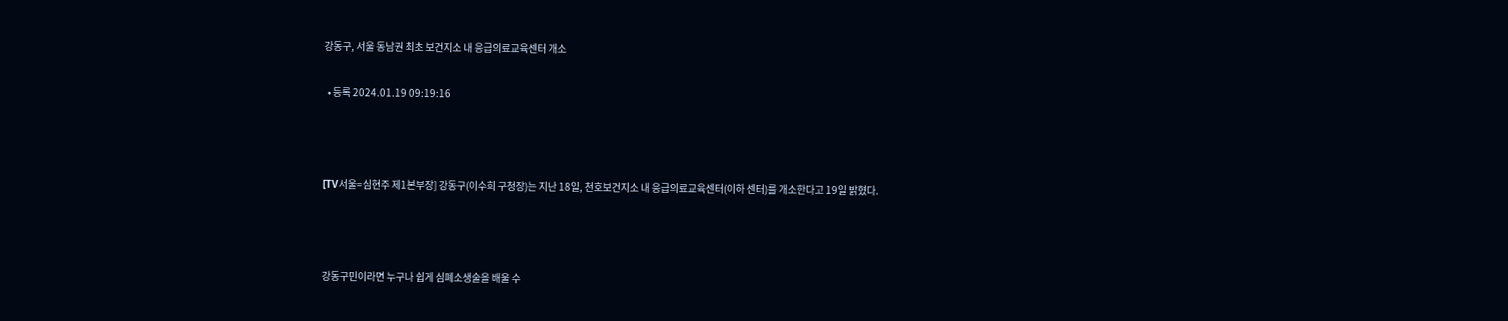강동구, 서울 동남권 최초 보건지소 내 응급의료교육센터 개소

  • 등록 2024.01.19 09:19:16



[TV서울=심현주 제1본부장] 강동구(이수희 구청장)는 지난 18일, 천호보건지소 내 응급의료교육센터(이하 센터)를 개소한다고 19일 밝혔다.



강동구민이라면 누구나 쉽게 심폐소생술을 배울 수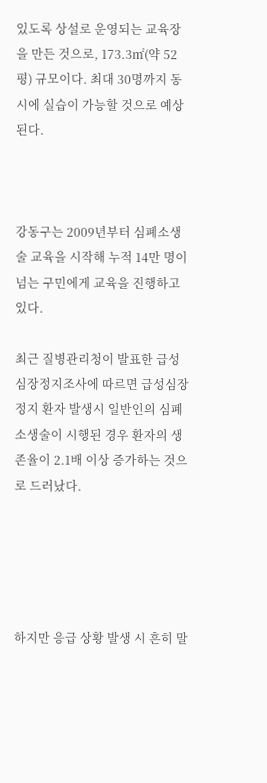있도록 상설로 운영되는 교육장을 만든 것으로, 173.3㎡(약 52평) 규모이다. 최대 30명까지 동시에 실습이 가능할 것으로 예상된다.



강동구는 2009년부터 심폐소생술 교육을 시작해 누적 14만 명이 넘는 구민에게 교육을 진행하고 있다.

최근 질병관리청이 발표한 급성심장정지조사에 따르면 급성심장정지 환자 발생시 일반인의 심폐소생술이 시행된 경우 환자의 생존율이 2.1배 이상 증가하는 것으로 드러났다.





하지만 응급 상황 발생 시 흔히 말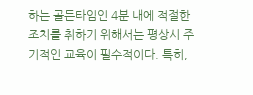하는 골든타임인 4분 내에 적절한 조치를 취하기 위해서는 평상시 주기적인 교육이 필수적이다. 특히,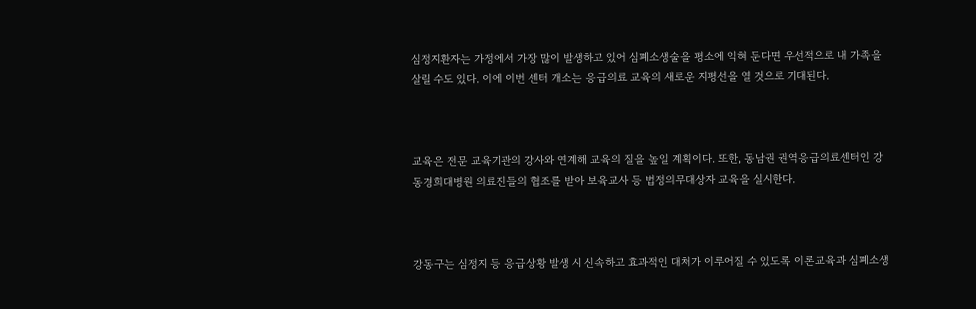심정지환자는 가정에서 가장 많이 발생하고 있어 심폐소생술을 평소에 익혀 둔다면 우선적으로 내 가족을 살릴 수도 있다. 이에 이번 센터 개소는 응급의료 교육의 새로운 지평선을 열 것으로 기대된다.



교육은 전문 교육기관의 강사와 연계해 교육의 질을 높일 계획이다. 또한, 동남권 권역응급의료센터인 강동경희대병원 의료진들의 협조를 받아 보육교사 등 법정의무대상자 교육을 실시한다.



강동구는 심정지 등 응급상황 발생 시 신속하고 효과적인 대처가 이루어질 수 있도록 이론교육과 심폐소생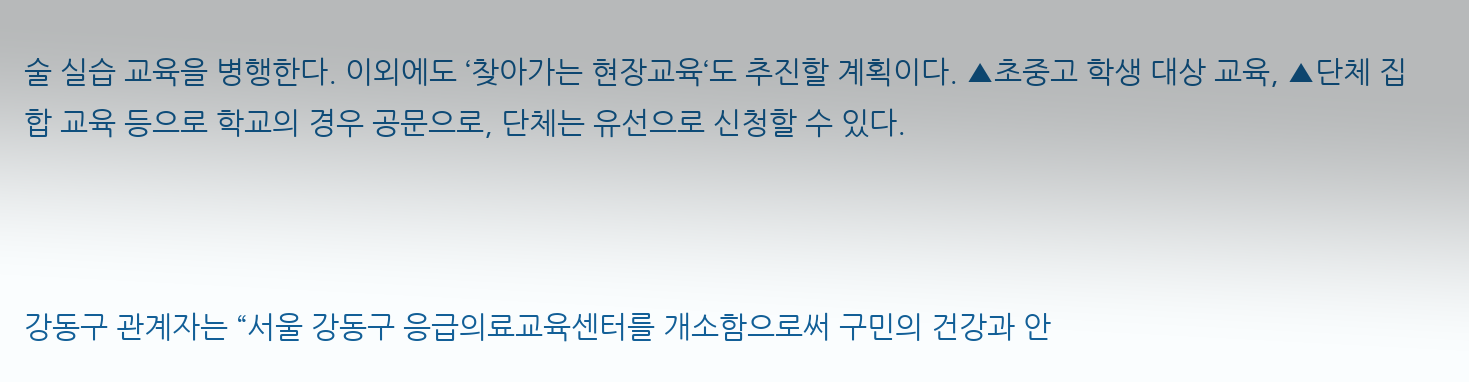술 실습 교육을 병행한다. 이외에도 ‘찾아가는 현장교육‘도 추진할 계획이다. ▲초중고 학생 대상 교육, ▲단체 집합 교육 등으로 학교의 경우 공문으로, 단체는 유선으로 신청할 수 있다.



강동구 관계자는 “서울 강동구 응급의료교육센터를 개소함으로써 구민의 건강과 안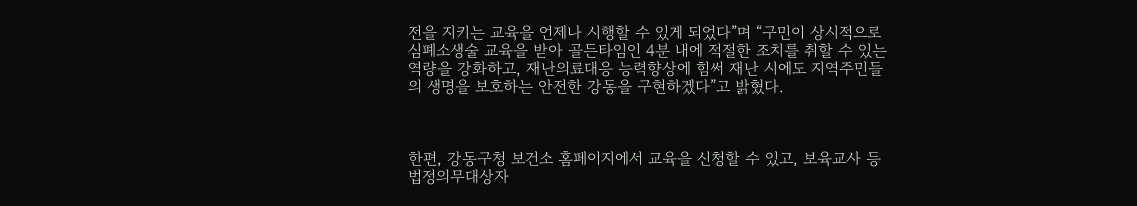전을 지키는 교육을 언제나 시행할 수 있게 되었다”며 “구민이 상시적으로 심폐소생술 교육을 받아 골든타임인 4분 내에 적절한 조치를 취할 수 있는 역량을 강화하고, 재난의료대응 능력향상에 힘써 재난 시에도 지역주민들의 생명을 보호하는 안전한 강동을 구현하겠다”고 밝혔다.



한편, 강동구청 보건소 홈페이지에서 교육을 신청할 수 있고, 보육교사 등 법정의무대상자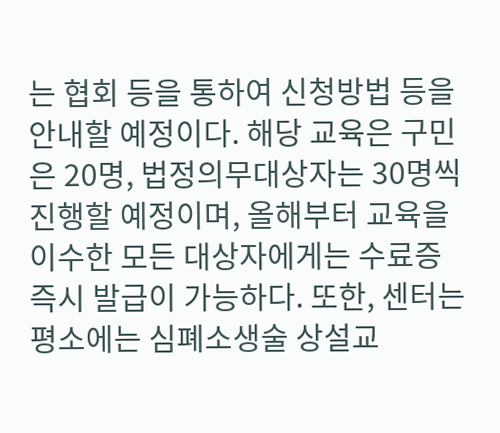는 협회 등을 통하여 신청방법 등을 안내할 예정이다. 해당 교육은 구민은 20명, 법정의무대상자는 30명씩 진행할 예정이며, 올해부터 교육을 이수한 모든 대상자에게는 수료증 즉시 발급이 가능하다. 또한, 센터는 평소에는 심폐소생술 상설교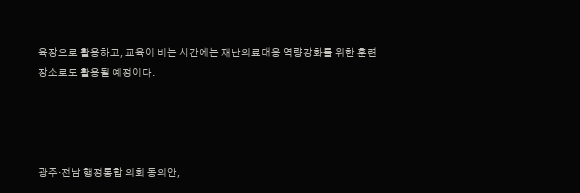육장으로 활용하고, 교육이 비는 시간에는 재난의료대응 역량강화를 위한 훈련장소로도 활용될 예정이다.




광주·전남 행정통합 의회 동의안,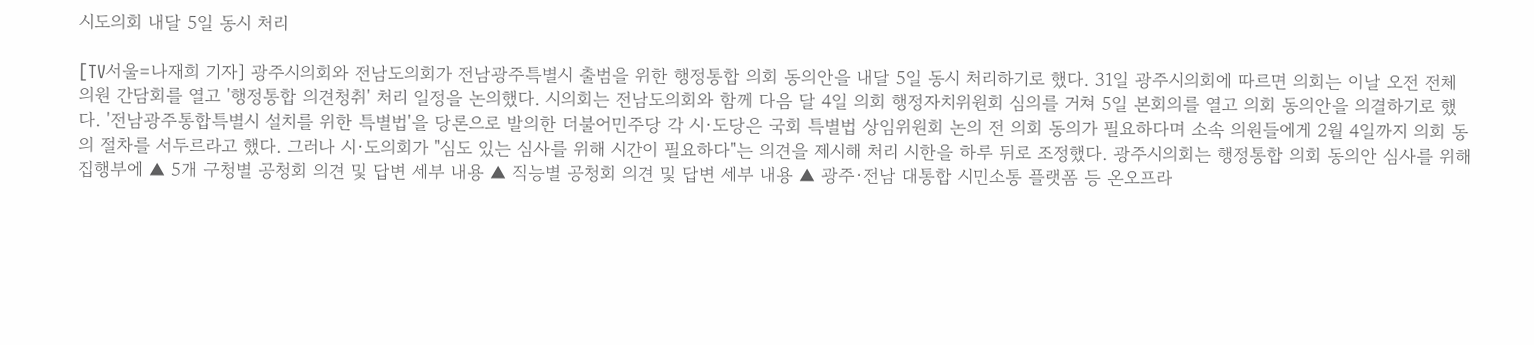시도의회 내달 5일 동시 처리

[TV서울=나재희 기자] 광주시의회와 전남도의회가 전남광주특별시 출범을 위한 행정통합 의회 동의안을 내달 5일 동시 처리하기로 했다. 31일 광주시의회에 따르면 의회는 이날 오전 전체 의원 간담회를 열고 '행정통합 의견청취' 처리 일정을 논의했다. 시의회는 전남도의회와 함께 다음 달 4일 의회 행정자치위원회 심의를 거쳐 5일 본회의를 열고 의회 동의안을 의결하기로 했다. '전남광주통합특별시 설치를 위한 특별법'을 당론으로 발의한 더불어민주당 각 시·도당은 국회 특별법 상임위원회 논의 전 의회 동의가 필요하다며 소속 의원들에게 2월 4일까지 의회 동의 절차를 서두르라고 했다. 그러나 시·도의회가 "심도 있는 심사를 위해 시간이 필요하다"는 의견을 제시해 처리 시한을 하루 뒤로 조정했다. 광주시의회는 행정통합 의회 동의안 심사를 위해 집행부에 ▲ 5개 구청별 공청회 의견 및 답변 세부 내용 ▲ 직능별 공청회 의견 및 답변 세부 내용 ▲ 광주·전남 대통합 시민소통 플랫폼 등 온오프라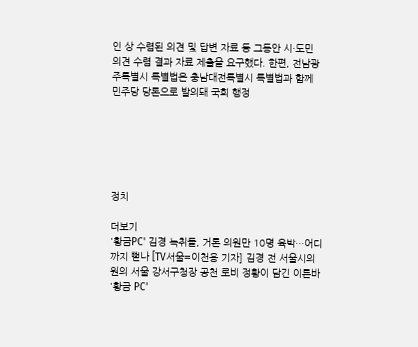인 상 수렴된 의견 및 답변 자료 등 그동안 시·도민 의견 수렴 결과 자료 제출을 요구했다. 한편, 전남광주특별시 특별법은 충남대전특별시 특별법과 함께 민주당 당론으로 발의돼 국회 행정






정치

더보기
'황금PC' 김경 녹취들, 거론 의원만 10명 육박…어디까지 뻗나 [TV서울=이천용 기자] 김경 전 서울시의원의 서울 강서구청장 공천 로비 정황이 담긴 이른바 '황금 PC'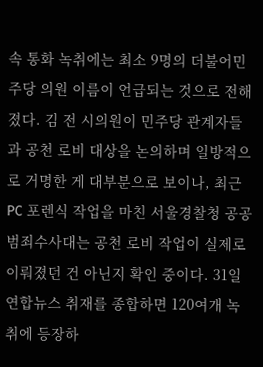속 통화 녹취에는 최소 9명의 더불어민주당 의원 이름이 언급되는 것으로 전해졌다. 김 전 시의원이 민주당 관계자들과 공천 로비 대상을 논의하며 일방적으로 거명한 게 대부분으로 보이나, 최근 PC 포렌식 작업을 마친 서울경찰청 공공범죄수사대는 공천 로비 작업이 실제로 이뤄졌던 건 아닌지 확인 중이다. 31일 연합뉴스 취재를 종합하면 120여개 녹취에 등장하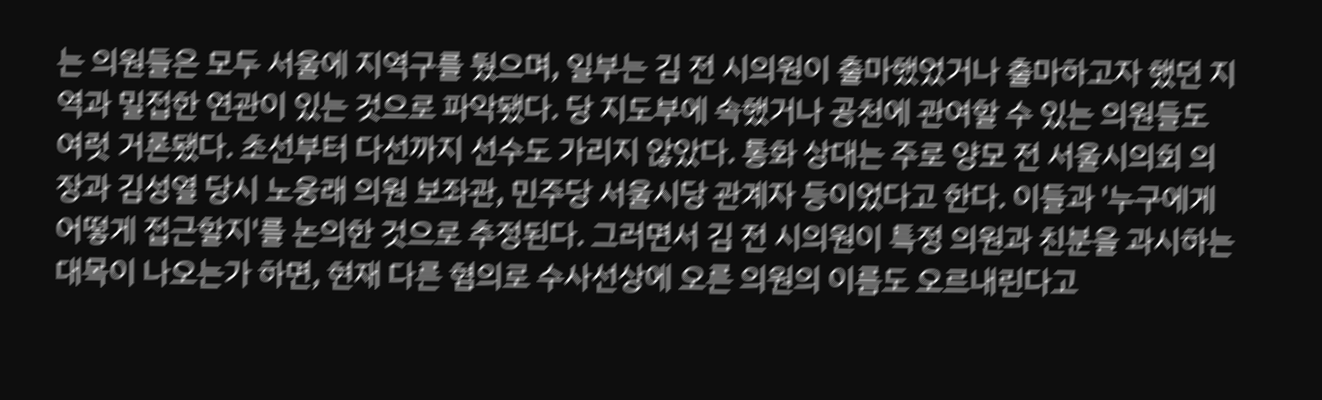는 의원들은 모두 서울에 지역구를 뒀으며, 일부는 김 전 시의원이 출마했었거나 출마하고자 했던 지역과 밀접한 연관이 있는 것으로 파악됐다. 당 지도부에 속했거나 공천에 관여할 수 있는 의원들도 여럿 거론됐다. 초선부터 다선까지 선수도 가리지 않았다. 통화 상대는 주로 양모 전 서울시의회 의장과 김성열 당시 노웅래 의원 보좌관, 민주당 서울시당 관계자 등이었다고 한다. 이들과 '누구에게 어떻게 접근할지'를 논의한 것으로 추정된다. 그러면서 김 전 시의원이 특정 의원과 친분을 과시하는 대목이 나오는가 하면, 현재 다른 혐의로 수사선상에 오른 의원의 이름도 오르내린다고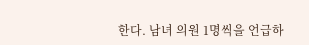한다. 남녀 의원 1명씩을 언급하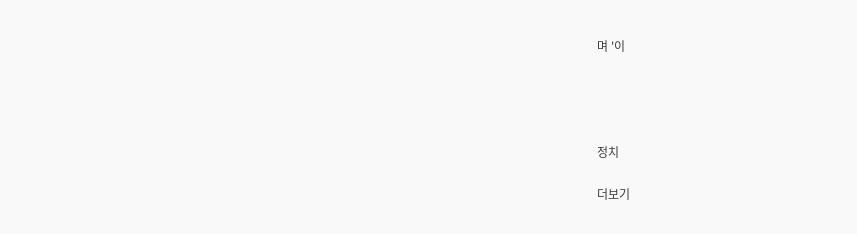며 '이




정치

더보기